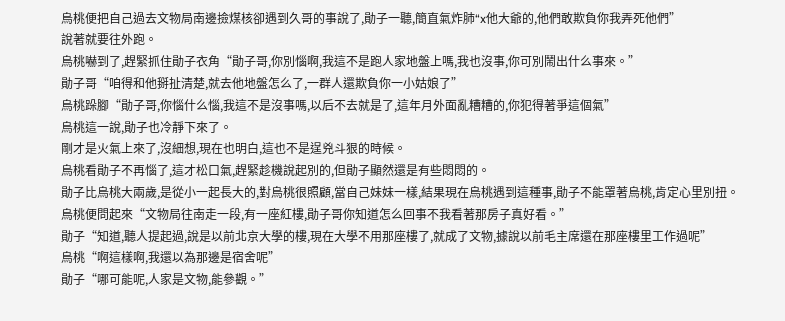烏桃便把自己過去文物局南邊撿煤核卻遇到久哥的事說了,勛子一聽,簡直氣炸肺“x他大爺的,他們敢欺負你我弄死他們”
說著就要往外跑。
烏桃嚇到了,趕緊抓住勛子衣角“勛子哥,你別惱啊,我這不是跑人家地盤上嗎,我也沒事,你可別鬧出什么事來。”
勛子哥“咱得和他掰扯清楚,就去他地盤怎么了,一群人還欺負你一小姑娘了”
烏桃跺腳“勛子哥,你惱什么惱,我這不是沒事嗎,以后不去就是了,這年月外面亂糟糟的,你犯得著爭這個氣”
烏桃這一說,勛子也冷靜下來了。
剛才是火氣上來了,沒細想,現在也明白,這也不是逞兇斗狠的時候。
烏桃看勛子不再惱了,這才松口氣,趕緊趁機說起別的,但勛子顯然還是有些悶悶的。
勛子比烏桃大兩歲,是從小一起長大的,對烏桃很照顧,當自己妹妹一樣,結果現在烏桃遇到這種事,勛子不能罩著烏桃,肯定心里別扭。
烏桃便問起來“文物局往南走一段,有一座紅樓,勛子哥你知道怎么回事不我看著那房子真好看。”
勛子“知道,聽人提起過,說是以前北京大學的樓,現在大學不用那座樓了,就成了文物,據說以前毛主席還在那座樓里工作過呢”
烏桃“啊這樣啊,我還以為那邊是宿舍呢”
勛子“哪可能呢,人家是文物,能參觀。”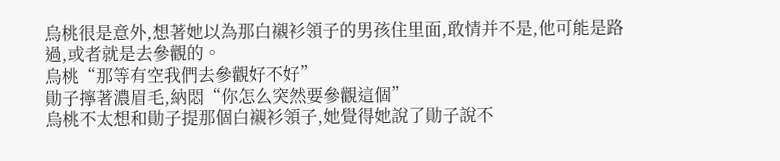烏桃很是意外,想著她以為那白襯衫領子的男孩住里面,敢情并不是,他可能是路過,或者就是去參觀的。
烏桃“那等有空我們去參觀好不好”
勛子擰著濃眉毛,納悶“你怎么突然要參觀這個”
烏桃不太想和勛子提那個白襯衫領子,她覺得她說了勛子說不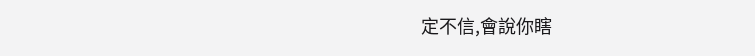定不信,會說你瞎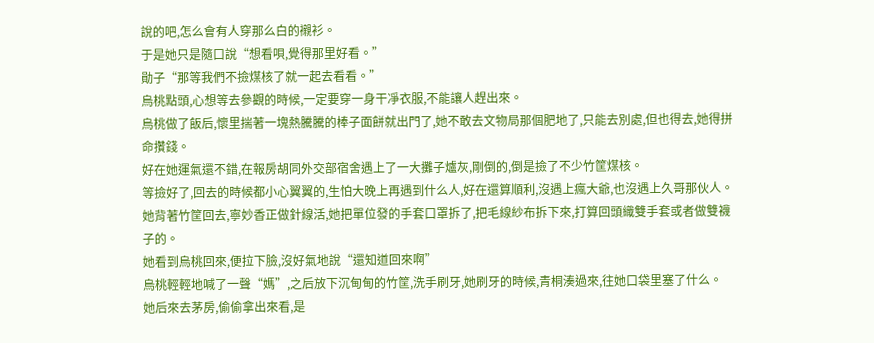說的吧,怎么會有人穿那么白的襯衫。
于是她只是隨口說“想看唄,覺得那里好看。”
勛子“那等我們不撿煤核了就一起去看看。”
烏桃點頭,心想等去參觀的時候,一定要穿一身干凈衣服,不能讓人趕出來。
烏桃做了飯后,懷里揣著一塊熱騰騰的棒子面餅就出門了,她不敢去文物局那個肥地了,只能去別處,但也得去,她得拼命攢錢。
好在她運氣還不錯,在報房胡同外交部宿舍遇上了一大攤子爐灰,剛倒的,倒是撿了不少竹筐煤核。
等撿好了,回去的時候都小心翼翼的,生怕大晚上再遇到什么人,好在還算順利,沒遇上瘋大爺,也沒遇上久哥那伙人。
她背著竹筐回去,寧妙香正做針線活,她把單位發的手套口罩拆了,把毛線紗布拆下來,打算回頭織雙手套或者做雙襪子的。
她看到烏桃回來,便拉下臉,沒好氣地說“還知道回來啊”
烏桃輕輕地喊了一聲“媽”,之后放下沉甸甸的竹筐,洗手刷牙,她刷牙的時候,青桐湊過來,往她口袋里塞了什么。
她后來去茅房,偷偷拿出來看,是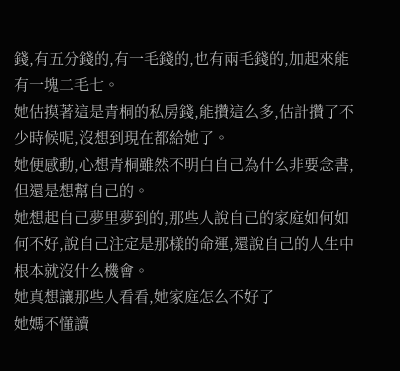錢,有五分錢的,有一毛錢的,也有兩毛錢的,加起來能有一塊二毛七。
她估摸著這是青桐的私房錢,能攢這么多,估計攢了不少時候呢,沒想到現在都給她了。
她便感動,心想青桐雖然不明白自己為什么非要念書,但還是想幫自己的。
她想起自己夢里夢到的,那些人說自己的家庭如何如何不好,說自己注定是那樣的命運,還說自己的人生中根本就沒什么機會。
她真想讓那些人看看,她家庭怎么不好了
她媽不懂讀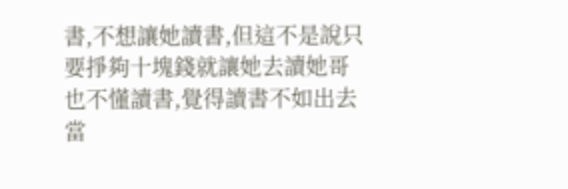書,不想讓她讀書,但這不是說只要掙夠十塊錢就讓她去讀她哥也不懂讀書,覺得讀書不如出去當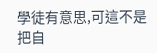學徒有意思,可這不是把自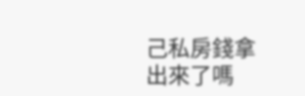己私房錢拿出來了嗎